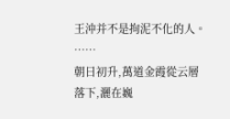王沖并不是拘泥不化的人。
……
朝日初升,萬道金霞從云層落下,灑在巍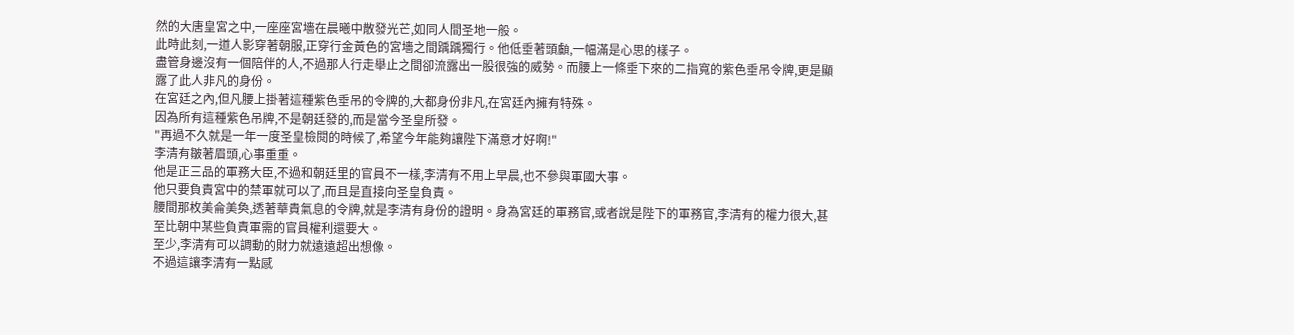然的大唐皇宮之中,一座座宮墻在晨曦中散發光芒,如同人間圣地一般。
此時此刻,一道人影穿著朝服,正穿行金黃色的宮墻之間踽踽獨行。他低垂著頭顱,一幅滿是心思的樣子。
盡管身邊沒有一個陪伴的人,不過那人行走舉止之間卻流露出一股很強的威勢。而腰上一條垂下來的二指寬的紫色垂吊令牌,更是顯露了此人非凡的身份。
在宮廷之內,但凡腰上掛著這種紫色垂吊的令牌的,大都身份非凡,在宮廷內擁有特殊。
因為所有這種紫色吊牌,不是朝廷發的,而是當今圣皇所發。
"再過不久就是一年一度圣皇檢閱的時候了,希望今年能夠讓陛下滿意才好啊!"
李清有皺著眉頭,心事重重。
他是正三品的軍務大臣,不過和朝廷里的官員不一樣,李清有不用上早晨,也不參與軍國大事。
他只要負責宮中的禁軍就可以了,而且是直接向圣皇負責。
腰間那枚美侖美奐,透著華貴氣息的令牌,就是李清有身份的證明。身為宮廷的軍務官,或者說是陛下的軍務官,李清有的權力很大,甚至比朝中某些負責軍需的官員權利還要大。
至少,李清有可以調動的財力就遠遠超出想像。
不過這讓李清有一點感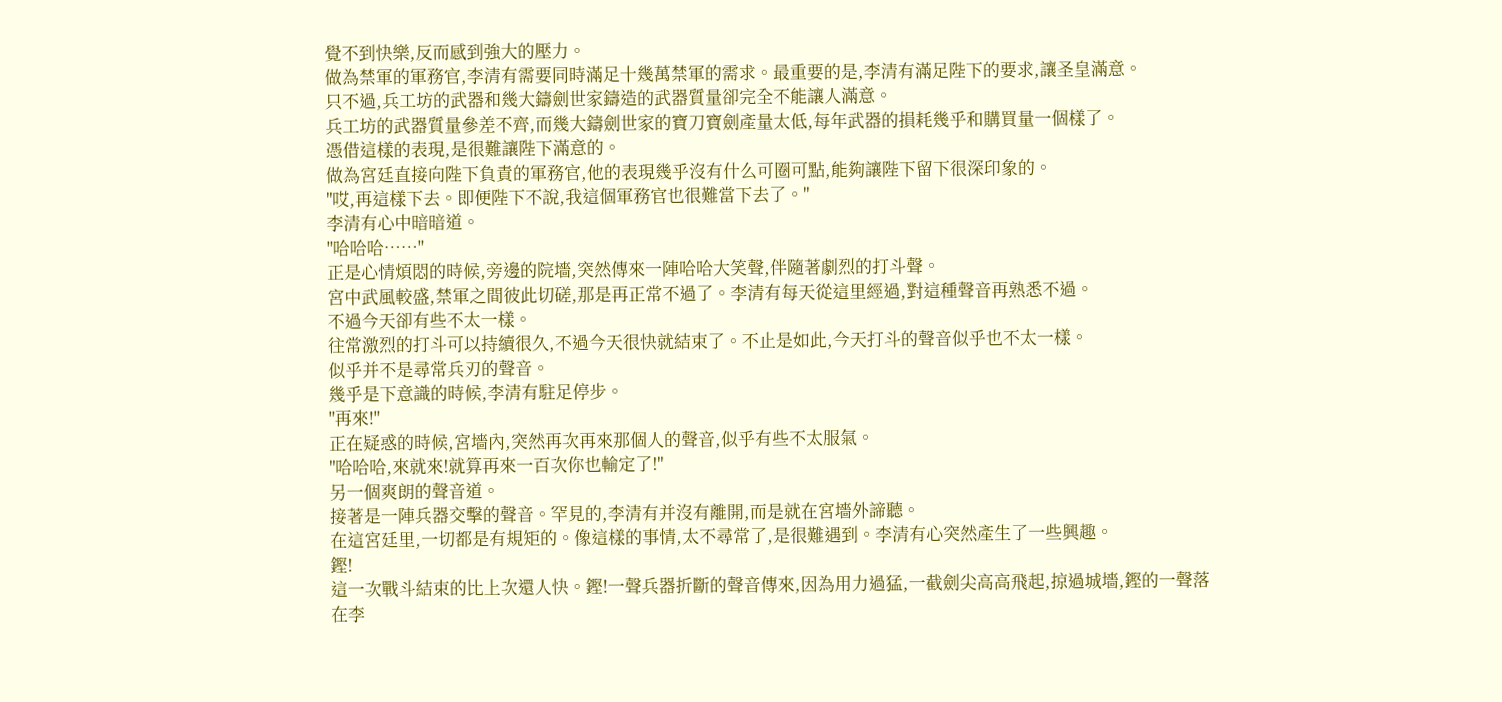覺不到快樂,反而感到強大的壓力。
做為禁軍的軍務官,李清有需要同時滿足十幾萬禁軍的需求。最重要的是,李清有滿足陛下的要求,讓圣皇滿意。
只不過,兵工坊的武器和幾大鑄劍世家鑄造的武器質量卻完全不能讓人滿意。
兵工坊的武器質量參差不齊,而幾大鑄劍世家的寶刀寶劍產量太低,每年武器的損耗幾乎和購買量一個樣了。
憑借這樣的表現,是很難讓陛下滿意的。
做為宮廷直接向陛下負責的軍務官,他的表現幾乎沒有什么可圈可點,能夠讓陛下留下很深印象的。
"哎,再這樣下去。即便陛下不說,我這個軍務官也很難當下去了。"
李清有心中暗暗道。
"哈哈哈……"
正是心情煩悶的時候,旁邊的院墻,突然傳來一陣哈哈大笑聲,伴隨著劇烈的打斗聲。
宮中武風較盛,禁軍之間彼此切磋,那是再正常不過了。李清有每天從這里經過,對這種聲音再熟悉不過。
不過今天卻有些不太一樣。
往常激烈的打斗可以持續很久,不過今天很快就結束了。不止是如此,今天打斗的聲音似乎也不太一樣。
似乎并不是尋常兵刃的聲音。
幾乎是下意識的時候,李清有駐足停步。
"再來!"
正在疑惑的時候,宮墻內,突然再次再來那個人的聲音,似乎有些不太服氣。
"哈哈哈,來就來!就算再來一百次你也輸定了!"
另一個爽朗的聲音道。
接著是一陣兵器交擊的聲音。罕見的,李清有并沒有離開,而是就在宮墻外諦聽。
在這宮廷里,一切都是有規矩的。像這樣的事情,太不尋常了,是很難遇到。李清有心突然產生了一些興趣。
鏗!
這一次戰斗結束的比上次還人快。鏗!一聲兵器折斷的聲音傳來,因為用力過猛,一截劍尖高高飛起,掠過城墻,鏗的一聲落在李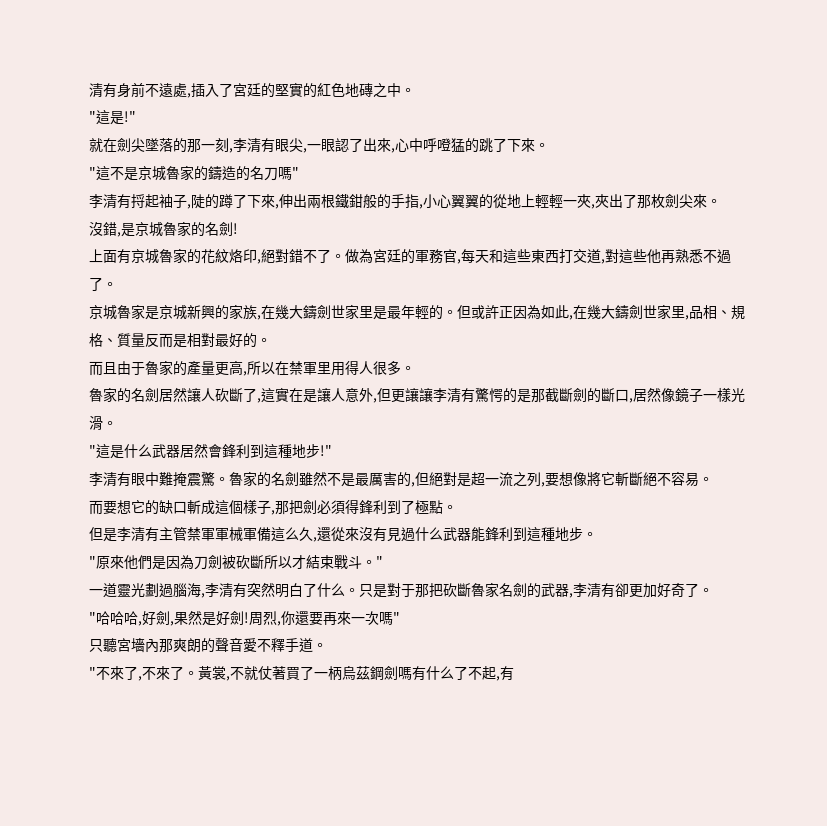清有身前不遠處,插入了宮廷的堅實的紅色地磚之中。
"這是!"
就在劍尖墜落的那一刻,李清有眼尖,一眼認了出來,心中呼噔猛的跳了下來。
"這不是京城魯家的鑄造的名刀嗎"
李清有捋起袖子,陡的蹲了下來,伸出兩根鐵鉗般的手指,小心翼翼的從地上輕輕一夾,夾出了那枚劍尖來。
沒錯,是京城魯家的名劍!
上面有京城魯家的花紋烙印,絕對錯不了。做為宮廷的軍務官,每天和這些東西打交道,對這些他再熟悉不過了。
京城魯家是京城新興的家族,在幾大鑄劍世家里是最年輕的。但或許正因為如此,在幾大鑄劍世家里,品相、規格、質量反而是相對最好的。
而且由于魯家的產量更高,所以在禁軍里用得人很多。
魯家的名劍居然讓人砍斷了,這實在是讓人意外,但更讓讓李清有驚愕的是那截斷劍的斷口,居然像鏡子一樣光滑。
"這是什么武器居然會鋒利到這種地步!"
李清有眼中難掩震驚。魯家的名劍雖然不是最厲害的,但絕對是超一流之列,要想像將它斬斷絕不容易。
而要想它的缺口斬成這個樣子,那把劍必須得鋒利到了極點。
但是李清有主管禁軍軍械軍備這么久,還從來沒有見過什么武器能鋒利到這種地步。
"原來他們是因為刀劍被砍斷所以才結束戰斗。"
一道靈光劃過腦海,李清有突然明白了什么。只是對于那把砍斷魯家名劍的武器,李清有卻更加好奇了。
"哈哈哈,好劍,果然是好劍!周烈,你還要再來一次嗎"
只聽宮墻內那爽朗的聲音愛不釋手道。
"不來了,不來了。黃裳,不就仗著買了一柄烏茲鋼劍嗎有什么了不起,有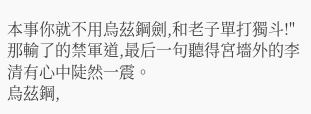本事你就不用烏茲鋼劍,和老子單打獨斗!"
那輸了的禁軍道,最后一句聽得宮墻外的李清有心中陡然一震。
烏茲鋼,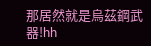那居然就是烏茲鋼武器!hh